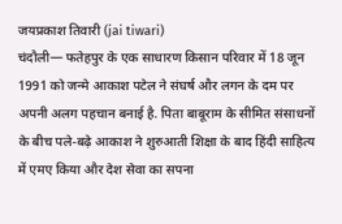जयप्रकाश तिवारी (jai tiwari)
चंदौली— फतेहपुर के एक साधारण किसान परिवार में 18 जून 1991 को जन्मे आकाश पटेल ने संघर्ष और लगन के दम पर अपनी अलग पहचान बनाई है. पिता बाबूराम के सीमित संसाधनों के बीच पले-बढ़े आकाश ने शुरुआती शिक्षा के बाद हिंदी साहित्य में एमए किया और देश सेवा का सपना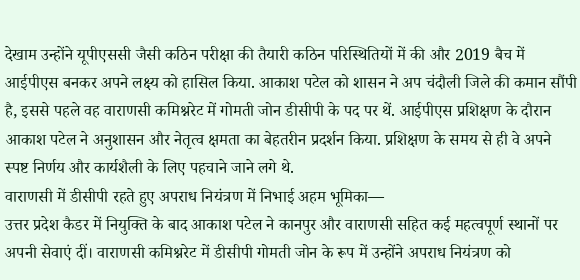देखाम उन्होंने यूपीएससी जैसी कठिन परीक्षा की तैयारी कठिन परिस्थितियों में की और 2019 बैच में आईपीएस बनकर अपने लक्ष्य को हासिल किया. आकाश पटेल को शासन ने अप चंदौली जिले की कमान सौंपी है, इससे पहले वह वाराणसी कमिश्नरेट में गोमती जोन डीसीपी के पद पर थें. आईपीएस प्रशिक्षण के दौरान आकाश पटेल ने अनुशासन और नेतृत्व क्षमता का बेहतरीन प्रदर्शन किया. प्रशिक्षण के समय से ही वे अपने स्पष्ट निर्णय और कार्यशैली के लिए पहचाने जाने लगे थे.
वाराणसी में डीसीपी रहते हुए अपराध नियंत्रण में निभाई अहम भूमिका—
उत्तर प्रदेश कैडर में नियुक्ति के बाद आकाश पटेल ने कानपुर और वाराणसी सहित कई महत्वपूर्ण स्थानों पर अपनी सेवाएं दीं। वाराणसी कमिश्नरेट में डीसीपी गोमती जोन के रूप में उन्होंने अपराध नियंत्रण को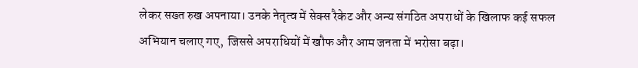लेकर सख्त रुख अपनाया। उनके नेतृत्व में सेक्स रैकेट और अन्य संगठित अपराधों के खिलाफ कई सफल अभियान चलाए गए, जिससे अपराधियों में खौफ और आम जनता में भरोसा बढ़ा।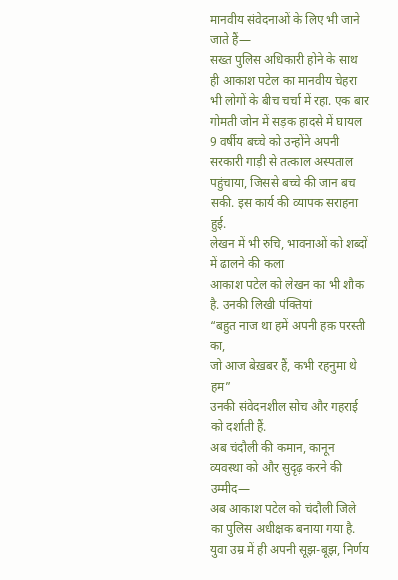मानवीय संवेदनाओं के लिए भी जाने जाते हैं—
सख्त पुलिस अधिकारी होने के साथ ही आकाश पटेल का मानवीय चेहरा भी लोगों के बीच चर्चा में रहा. एक बार गोमती जोन में सड़क हादसे में घायल 9 वर्षीय बच्चे को उन्होंने अपनी सरकारी गाड़ी से तत्काल अस्पताल पहुंचाया, जिससे बच्चे की जान बच सकी. इस कार्य की व्यापक सराहना हुई.
लेखन में भी रुचि, भावनाओं को शब्दों में ढालने की कला
आकाश पटेल को लेखन का भी शौक है. उनकी लिखी पंक्तियां
“बहुत नाज था हमें अपनी हक़ परस्ती का,
जो आज बेख़बर हैं, कभी रहनुमा थे हम”
उनकी संवेदनशील सोच और गहराई को दर्शाती हैं.
अब चंदौली की कमान, कानून व्यवस्था को और सुदृढ़ करने की उम्मीद—
अब आकाश पटेल को चंदौली जिले का पुलिस अधीक्षक बनाया गया है. युवा उम्र में ही अपनी सूझ-बूझ, निर्णय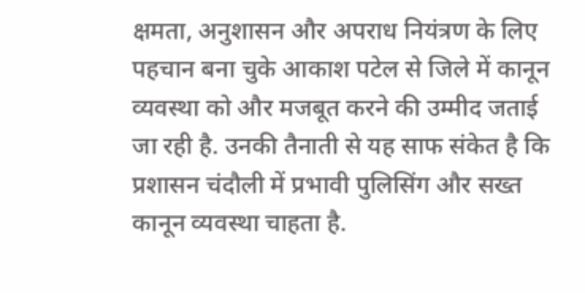क्षमता, अनुशासन और अपराध नियंत्रण के लिए पहचान बना चुके आकाश पटेल से जिले में कानून व्यवस्था को और मजबूत करने की उम्मीद जताई जा रही है. उनकी तैनाती से यह साफ संकेत है कि प्रशासन चंदौली में प्रभावी पुलिसिंग और सख्त कानून व्यवस्था चाहता है.